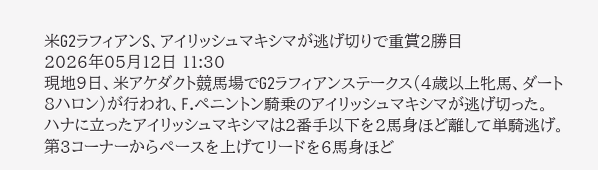米G2ラフィアンS、アイリッシュマキシマが逃げ切りで重賞2勝目
2026年05月12日 11:30
現地9日、米アケダクト競馬場でG2ラフィアンステークス(4歳以上牝馬、ダート8ハロン)が行われ、F.ペニントン騎乗のアイリッシュマキシマが逃げ切った。
ハナに立ったアイリッシュマキシマは2番手以下を2馬身ほど離して単騎逃げ。第3コーナーからペースを上げてリードを6馬身ほど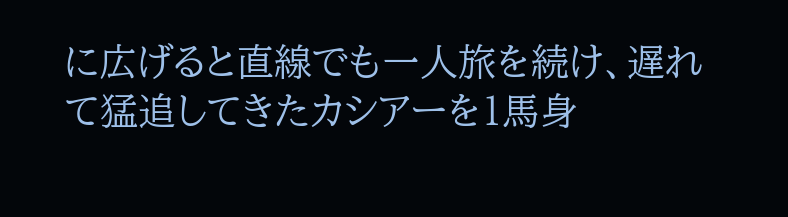に広げると直線でも一人旅を続け、遅れて猛追してきたカシアーを1馬身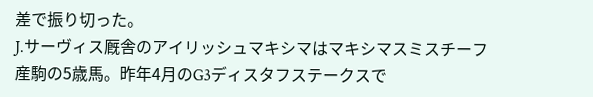差で振り切った。
J.サーヴィス厩舎のアイリッシュマキシマはマキシマスミスチーフ産駒の5歳馬。昨年4月のG3ディスタフステークスで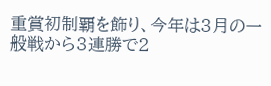重賞初制覇を飾り、今年は3月の一般戦から3連勝で2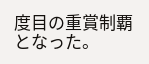度目の重賞制覇となった。